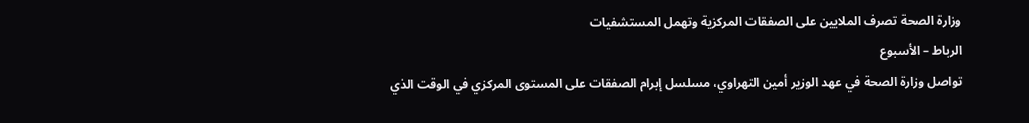وزارة الصحة تصرف الملايين على الصفقات المركزية وتهمل المستشفيات
الرباط – الأسبوع
تواصل وزارة الصحة في عهد الوزير أمين التهراوي، مسلسل إبرام الصفقات على المستوى المركزي في الوقت الذي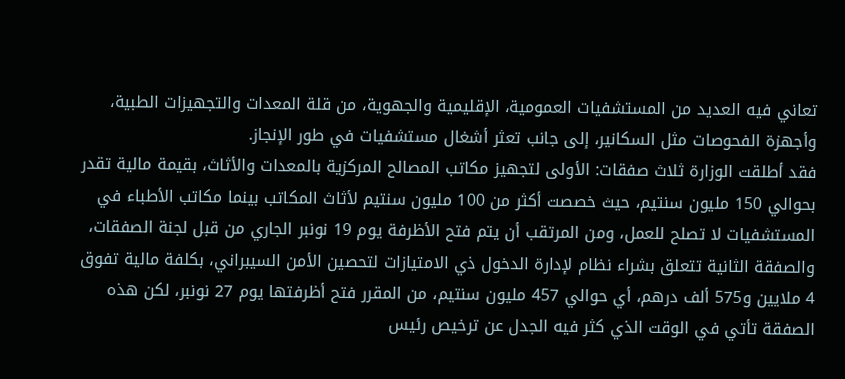تعاني فيه العديد من المستشفيات العمومية، الإقليمية والجهوية، من قلة المعدات والتجهيزات الطبية، وأجهزة الفحوصات مثل السكانير، إلى جانب تعثر أشغال مستشفيات في طور الإنجاز.
فقد أطلقت الوزارة ثلاث صفقات: الأولى لتجهيز مكاتب المصالح المركزية بالمعدات والأثاث، بقيمة مالية تقدر بحوالي 150 مليون سنتيم، حيث خصصت أكثر من 100 مليون سنتيم لأثاث المكاتب بينما مكاتب الأطباء في المستشفيات لا تصلح للعمل، ومن المرتقب أن يتم فتح الأظرفة يوم 19 نونبر الجاري من قبل لجنة الصفقات، والصفقة الثانية تتعلق بشراء نظام لإدارة الدخول ذي الامتيازات لتحصين الأمن السيبراني، بكلفة مالية تفوق 4 ملايين و575 ألف درهم، أي حوالي 457 مليون سنتيم، من المقرر فتح أظرفتها يوم 27 نونبر، لكن هذه الصفقة تأتي في الوقت الذي كثر فيه الجدل عن ترخيص رئيس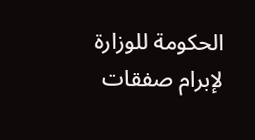الحكومة للوزارة لإبرام صفقات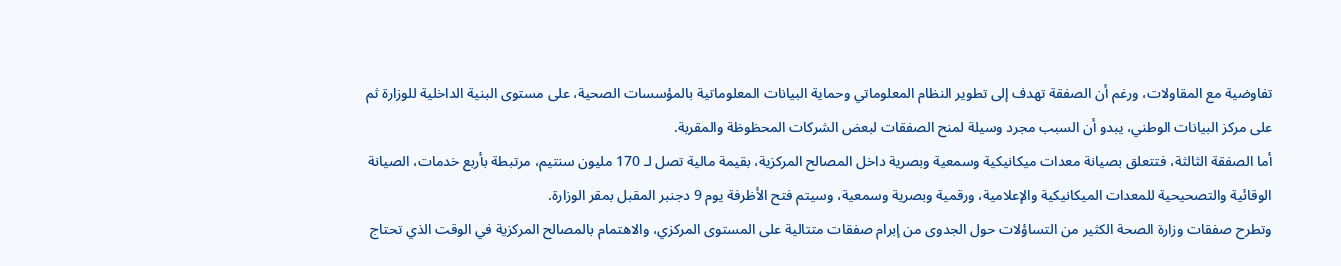تفاوضية مع المقاولات، ورغم أن الصفقة تهدف إلى تطوير النظام المعلوماتي وحماية البيانات المعلوماتية بالمؤسسات الصحية، على مستوى البنية الداخلية للوزارة ثم على مركز البيانات الوطني، يبدو أن السبب مجرد وسيلة لمنح الصفقات لبعض الشركات المحظوظة والمقربة.
أما الصفقة الثالثة، فتتعلق بصيانة معدات ميكانيكية وسمعية وبصرية داخل المصالح المركزية، بقيمة مالية تصل لـ 170 مليون سنتيم، مرتبطة بأربع خدمات، الصيانة الوقائية والتصحيحية للمعدات الميكانيكية والإعلامية، ورقمية وبصرية وسمعية، وسيتم فتح الأظرفة يوم 9 دجنبر المقبل بمقر الوزارة.
وتطرح صفقات وزارة الصحة الكثير من التساؤلات حول الجدوى من إبرام صفقات متتالية على المستوى المركزي، والاهتمام بالمصالح المركزية في الوقت الذي تحتاج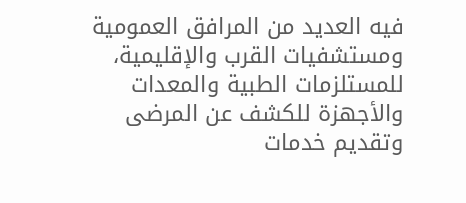فيه العديد من المرافق العمومية ومستشفيات القرب والإقليمية، للمستلزمات الطبية والمعدات والأجهزة للكشف عن المرضى وتقديم خدمات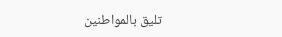تليق بالمواطنين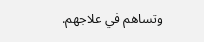وتساهم في علاجهم.